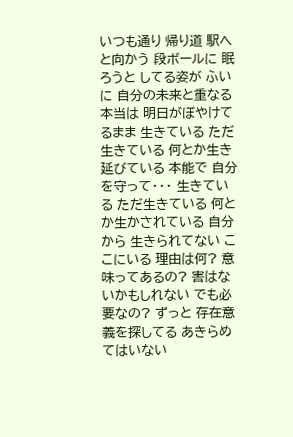いつも通り 帰り道 駅へと向かう 段ボールに 眠ろうと してる姿が ふいに 自分の未来と重なる 本当は 明日がぼやけてるまま 生きている ただ生きている 何とか生き延びている 本能で 自分を守って・・・ 生きている ただ生きている 何とか生かされている 自分から 生きられてない ここにいる 理由は何? 意味ってあるの? 害はないかもしれない でも必要なの? ずっと 存在意義を探してる あきらめてはいない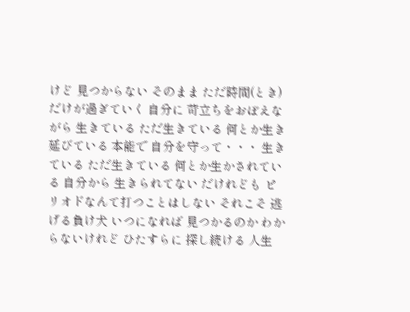けど 見つからない そのまま ただ時間(とき)だけが過ぎていく 自分に 苛立ちをおぼえながら 生きている ただ生きている 何とか生き延びている 本能で 自分を守って・・・ 生きている ただ生きている 何とか生かされている 自分から 生きられてない だけれども ピリオドなんて打つことはしない それこそ 逃げる負け犬 いつになれば 見つかるのか わからないけれど ひたすらに 探し続ける 人生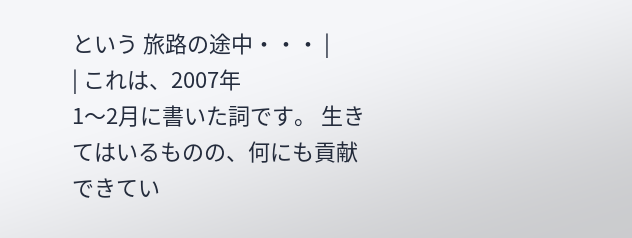という 旅路の途中・・・ |
| これは、2007年
1〜2月に書いた詞です。 生きてはいるものの、何にも貢献できてい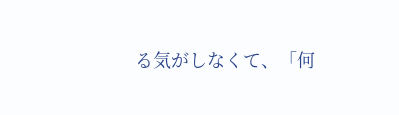る気がしなくて、「何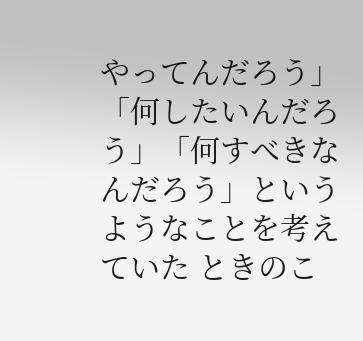やってんだろう」「何したいんだろう」「何すべきなんだろう」というようなことを考えていた ときのこ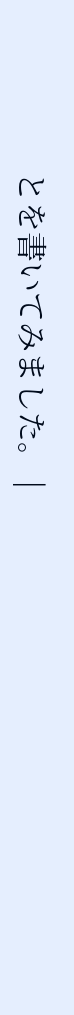とを書いてみました。 |